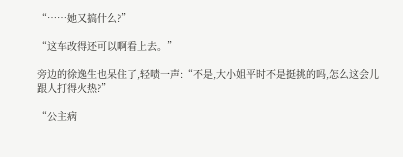“……她又搞什么?”

“这车改得还可以啊看上去。”

旁边的徐逸生也呆住了,轻啧一声:“不是,大小姐平时不是挺挑的吗,怎么这会儿跟人打得火热?”

“公主病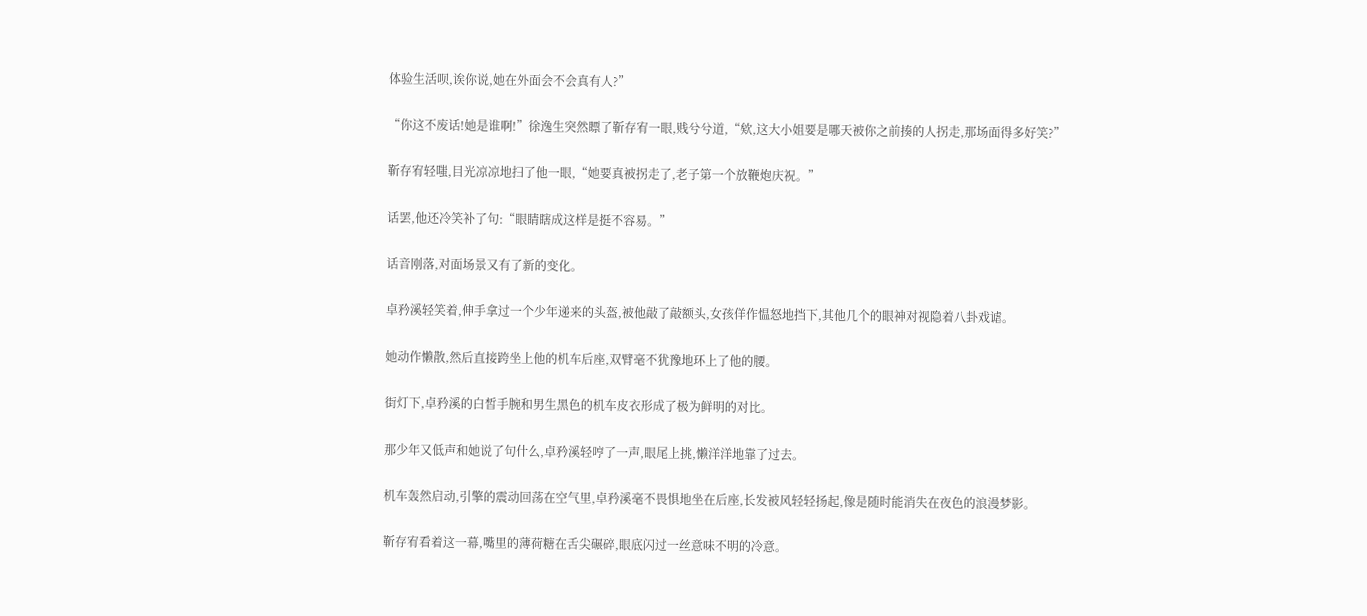体验生活呗,诶你说,她在外面会不会真有人?”

“你这不废话!她是谁啊!”徐逸生突然瞟了靳存宥一眼,贱兮兮道,“欸,这大小姐要是哪天被你之前揍的人拐走,那场面得多好笑?”

靳存宥轻嗤,目光凉凉地扫了他一眼,“她要真被拐走了,老子第一个放鞭炮庆祝。”

话罢,他还冷笑补了句:“眼睛瞎成这样是挺不容易。”

话音刚落,对面场景又有了新的变化。

卓矜溪轻笑着,伸手拿过一个少年递来的头盔,被他敲了敲额头,女孩佯作愠怒地挡下,其他几个的眼神对视隐着八卦戏谑。

她动作懒散,然后直接跨坐上他的机车后座,双臂毫不犹豫地环上了他的腰。

街灯下,卓矜溪的白皙手腕和男生黑色的机车皮衣形成了极为鲜明的对比。

那少年又低声和她说了句什么,卓矜溪轻哼了一声,眼尾上挑,懒洋洋地靠了过去。

机车轰然启动,引擎的震动回荡在空气里,卓矜溪毫不畏惧地坐在后座,长发被风轻轻扬起,像是随时能消失在夜色的浪漫梦影。

靳存宥看着这一幕,嘴里的薄荷糖在舌尖碾碎,眼底闪过一丝意味不明的冷意。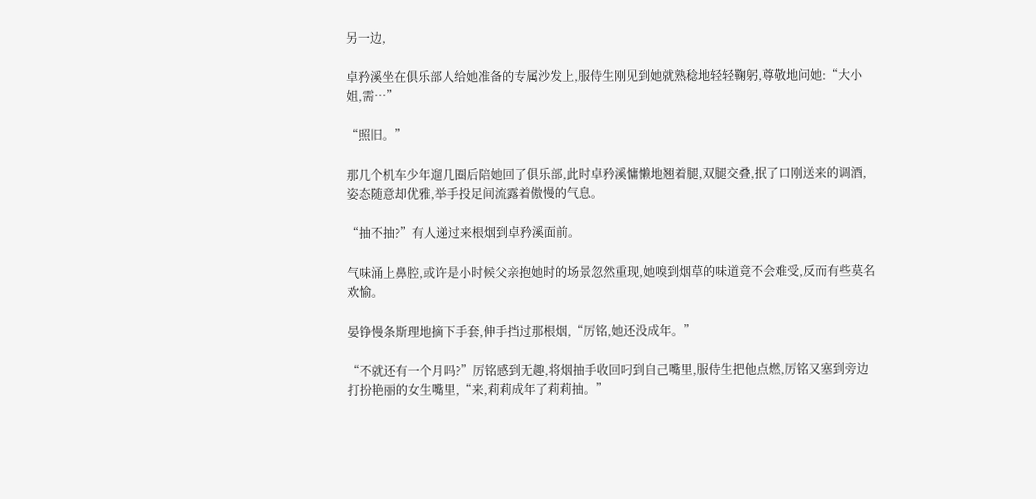另一边,

卓矜溪坐在俱乐部人给她准备的专属沙发上,服侍生刚见到她就熟稔地轻轻鞠躬,尊敬地问她:“大小姐,需…”

“照旧。”

那几个机车少年遛几圈后陪她回了俱乐部,此时卓矜溪慵懒地翘着腿,双腿交叠,抿了口刚送来的调酒,姿态随意却优雅,举手投足间流露着傲慢的气息。

“抽不抽?”有人递过来根烟到卓矜溪面前。

气味涌上鼻腔,或许是小时候父亲抱她时的场景忽然重现,她嗅到烟草的味道竟不会难受,反而有些莫名欢愉。

晏铮慢条斯理地摘下手套,伸手挡过那根烟,“厉铭,她还没成年。”

“不就还有一个月吗?”厉铭感到无趣,将烟抽手收回叼到自己嘴里,服侍生把他点燃,厉铭又塞到旁边打扮艳丽的女生嘴里,“来,莉莉成年了莉莉抽。”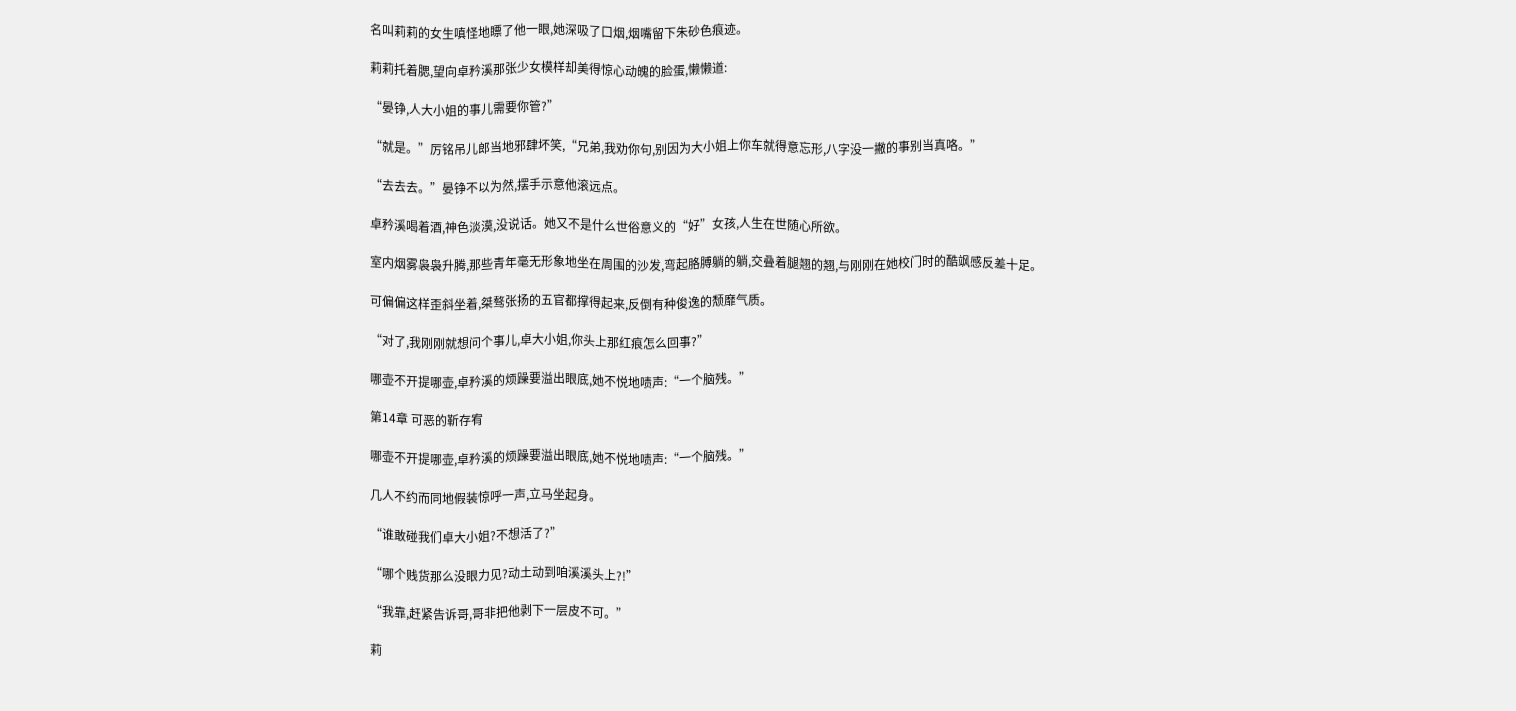名叫莉莉的女生嗔怪地瞟了他一眼,她深吸了口烟,烟嘴留下朱砂色痕迹。

莉莉托着腮,望向卓矜溪那张少女模样却美得惊心动魄的脸蛋,懒懒道:

“晏铮,人大小姐的事儿需要你管?”

“就是。”厉铭吊儿郎当地邪肆坏笑,“兄弟,我劝你句,别因为大小姐上你车就得意忘形,八字没一撇的事别当真咯。”

“去去去。”晏铮不以为然,摆手示意他滚远点。

卓矜溪喝着酒,神色淡漠,没说话。她又不是什么世俗意义的“好”女孩,人生在世随心所欲。

室内烟雾袅袅升腾,那些青年毫无形象地坐在周围的沙发,弯起胳膊躺的躺,交叠着腿翘的翘,与刚刚在她校门时的酷飒感反差十足。

可偏偏这样歪斜坐着,桀骜张扬的五官都撑得起来,反倒有种俊逸的颓靡气质。

“对了,我刚刚就想问个事儿,卓大小姐,你头上那红痕怎么回事?”

哪壶不开提哪壶,卓矜溪的烦躁要溢出眼底,她不悦地啧声:“一个脑残。”

第14章 可恶的靳存宥

哪壶不开提哪壶,卓矜溪的烦躁要溢出眼底,她不悦地啧声:“一个脑残。”

几人不约而同地假装惊呼一声,立马坐起身。

“谁敢碰我们卓大小姐?不想活了?”

“哪个贱货那么没眼力见?动土动到咱溪溪头上?!”

“我靠,赶紧告诉哥,哥非把他剥下一层皮不可。”

莉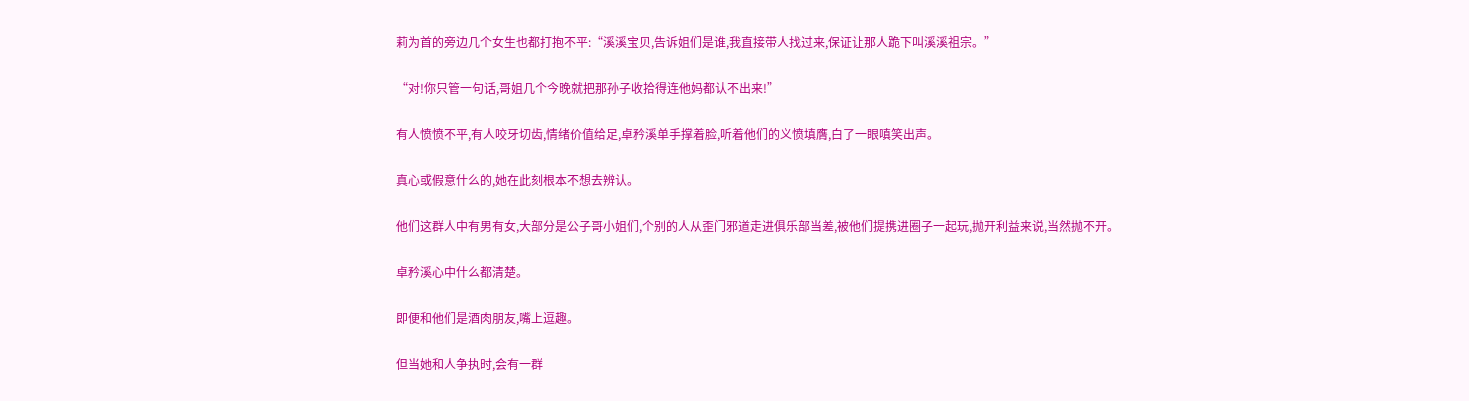莉为首的旁边几个女生也都打抱不平:“溪溪宝贝,告诉姐们是谁,我直接带人找过来,保证让那人跪下叫溪溪祖宗。”

“对!你只管一句话,哥姐几个今晚就把那孙子收拾得连他妈都认不出来!”

有人愤愤不平,有人咬牙切齿,情绪价值给足,卓矜溪单手撑着脸,听着他们的义愤填膺,白了一眼嗔笑出声。

真心或假意什么的,她在此刻根本不想去辨认。

他们这群人中有男有女,大部分是公子哥小姐们,个别的人从歪门邪道走进俱乐部当差,被他们提携进圈子一起玩,抛开利益来说,当然抛不开。

卓矜溪心中什么都清楚。

即便和他们是酒肉朋友,嘴上逗趣。

但当她和人争执时,会有一群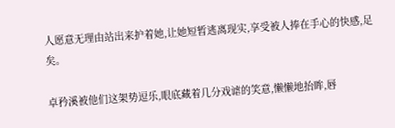人愿意无理由站出来护着她,让她短暂逃离现实,享受被人捧在手心的快感,足矣。

卓矜溪被他们这架势逗乐,眼底藏着几分戏谑的笑意,懒懒地抬眸,唇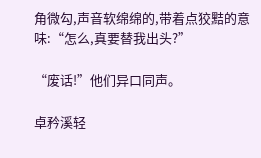角微勾,声音软绵绵的,带着点狡黠的意味:“怎么,真要替我出头?”

“废话!”他们异口同声。

卓矜溪轻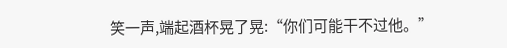笑一声,端起酒杯晃了晃:“你们可能干不过他。”